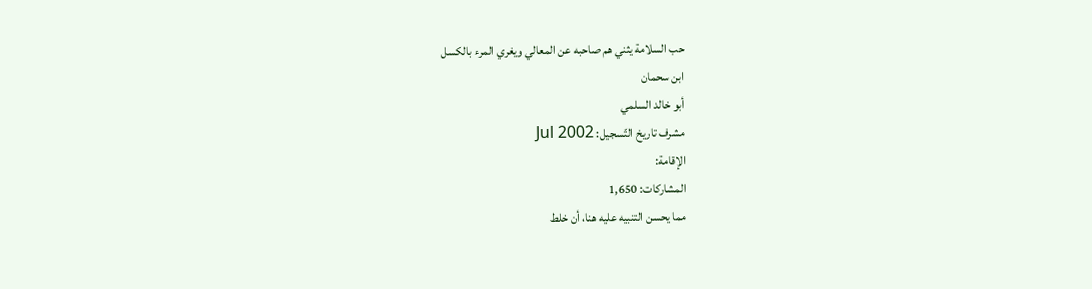حب السلامة يثني هم صاحبه عن المعالي ويغري المرء بالكسل
ابن سحمان
أبو خالد السلمي
مشرف تاريخ التّسجيل: Jul 2002
الإقامة:
المشاركات: 1,650
مما يحسن التنبيه عليه هنا، أن خلط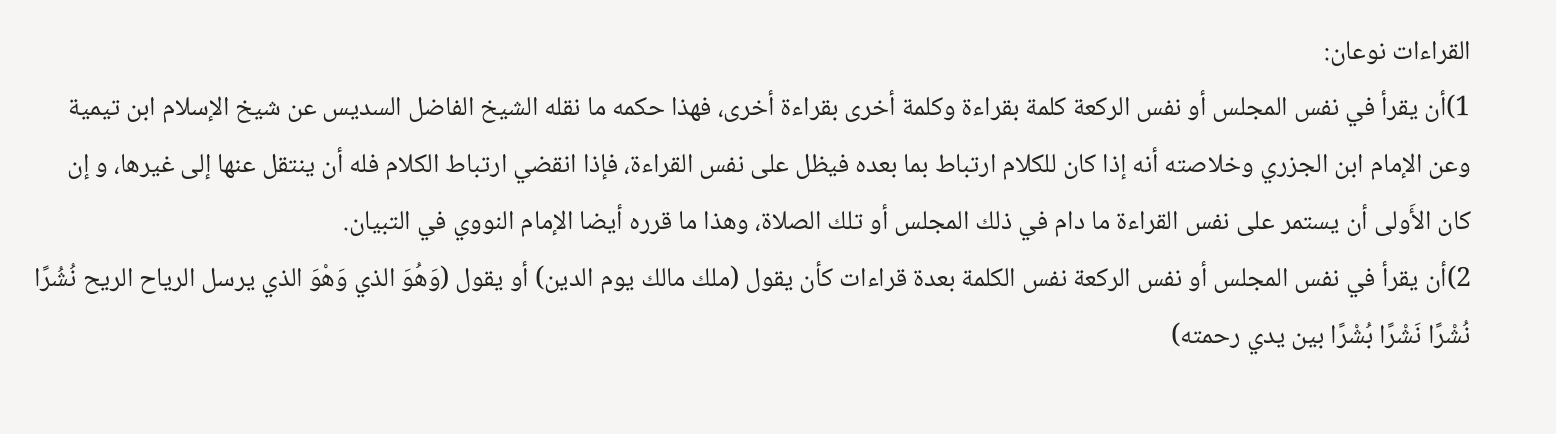القراءات نوعان:
1)أن يقرأ في نفس المجلس أو نفس الركعة كلمة بقراءة وكلمة أخرى بقراءة أخرى، فهذا حكمه ما نقله الشيخ الفاضل السديس عن شيخ الإسلام ابن تيمية وعن الإمام ابن الجزري وخلاصته أنه إذا كان للكلام ارتباط بما بعده فيظل على نفس القراءة، فإذا انقضي ارتباط الكلام فله أن ينتقل عنها إلى غيرها، و إن كان الأَولى أن يستمر على نفس القراءة ما دام في ذلك المجلس أو تلك الصلاة، وهذا ما قرره أيضا الإمام النووي في التبيان.
2)أن يقرأ في نفس المجلس أو نفس الركعة نفس الكلمة بعدة قراءات كأن يقول (ملك مالك يوم الدين) أو يقول (وَهُوَ الذي وَهْوَ الذي يرسل الرياح الريح نُشُرًا نُشْرًا نَشْرًا بُشْرًا بين يدي رحمته)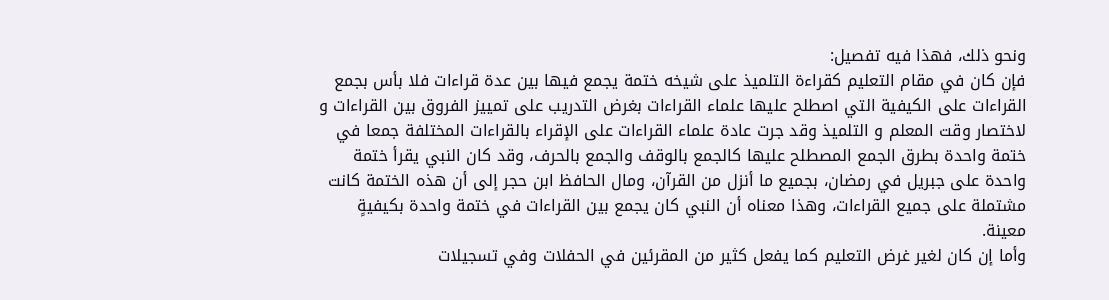ونحو ذلك، فهذا فيه تفصيل:
فإن كان في مقام التعليم كقراءة التلميذ على شيخه ختمة يجمع فيها بين عدة قراءات فلا بأس بجمع القراءات على الكيفية التي اصطلح عليها علماء القراءات بغرض التدريب على تمييز الفروق بين القراءات و لاختصار وقت المعلم و التلميذ وقد جرت عادة علماء القراءات على الإقراء بالقراءات المختلفة جمعا في ختمة واحدة بطرق الجمع المصطلح عليها كالجمع بالوقف والجمع بالحرف، وقد كان النبي يقرأ ختمة واحدة على جبريل في رمضان، بجميع ما أنزل من القرآن، ومال الحافظ ابن حجر إلى أن هذه الختمة كانت مشتملة على جميع القراءات، وهذا معناه أن النبي كان يجمع بين القراءات في ختمة واحدة بكيفيةٍ معينة.
وأما إن كان لغير غرض التعليم كما يفعل كثير من المقرئين في الحفلات وفي تسجيلات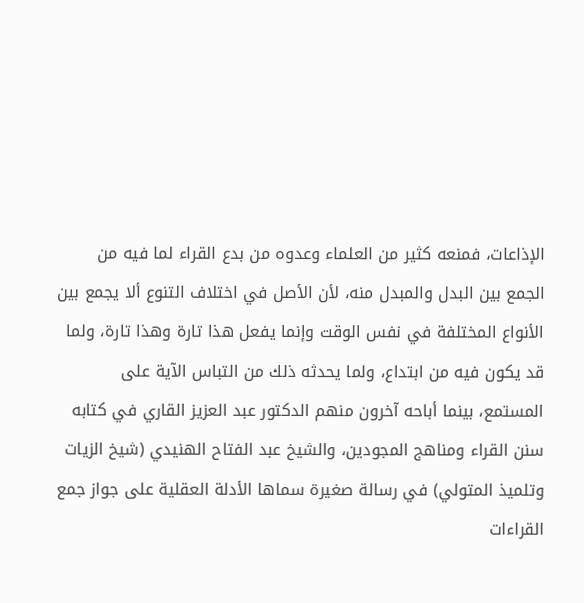الإذاعات، فمنعه كثير من العلماء وعدوه من بدع القراء لما فيه من الجمع بين البدل والمبدل منه، لأن الأصل في اختلاف التنوع ألا يجمع بين الأنواع المختلفة في نفس الوقت وإنما يفعل هذا تارة وهذا تارة، ولما قد يكون فيه من ابتداع، ولما يحدثه ذلك من التباس الآية على المستمع، بينما أباحه آخرون منهم الدكتور عبد العزيز القاري في كتابه سنن القراء ومناهج المجودين، والشيخ عبد الفتاح الهنيدي (شيخ الزيات وتلميذ المتولي) في رسالة صغيرة سماها الأدلة العقلية على جواز جمع القراءات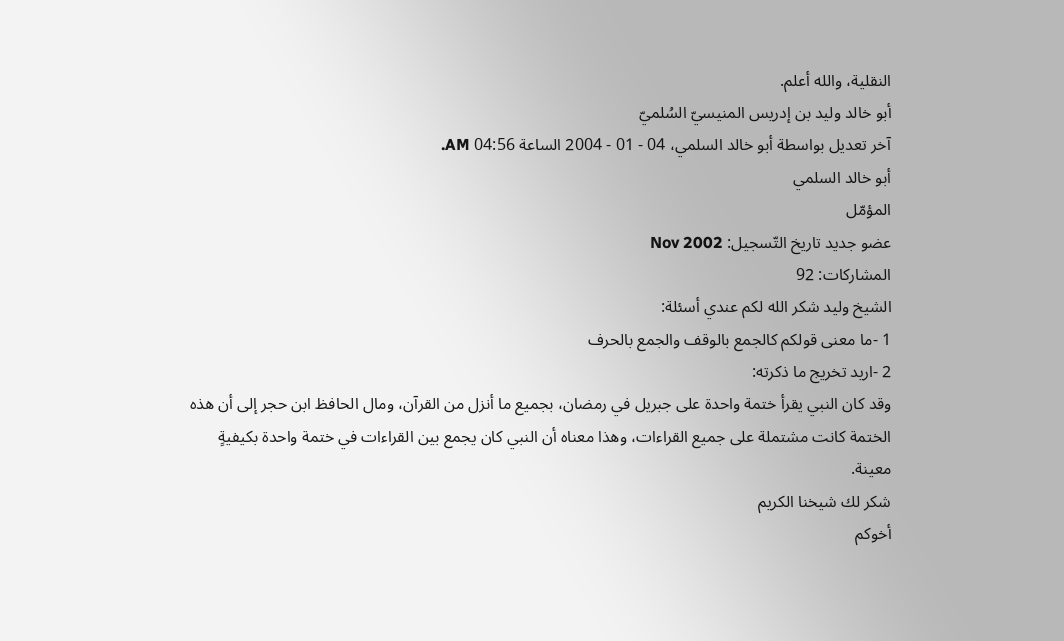النقلية، والله أعلم.
أبو خالد وليد بن إدريس المنيسيّ السُلميّ
آخر تعديل بواسطة أبو خالد السلمي، 04 - 01 - 2004 الساعة 04:56 AM.
أبو خالد السلمي
المؤمّل
عضو جديد تاريخ التّسجيل: Nov 2002
المشاركات: 92
الشيخ وليد شكر الله لكم عندي أسئلة:
1 -ما معنى قولكم كالجمع بالوقف والجمع بالحرف
2 -اريد تخريج ما ذكرته:
وقد كان النبي يقرأ ختمة واحدة على جبريل في رمضان، بجميع ما أنزل من القرآن، ومال الحافظ ابن حجر إلى أن هذه الختمة كانت مشتملة على جميع القراءات، وهذا معناه أن النبي كان يجمع بين القراءات في ختمة واحدة بكيفيةٍ معينة.
شكر لك شيخنا الكريم
أخوكم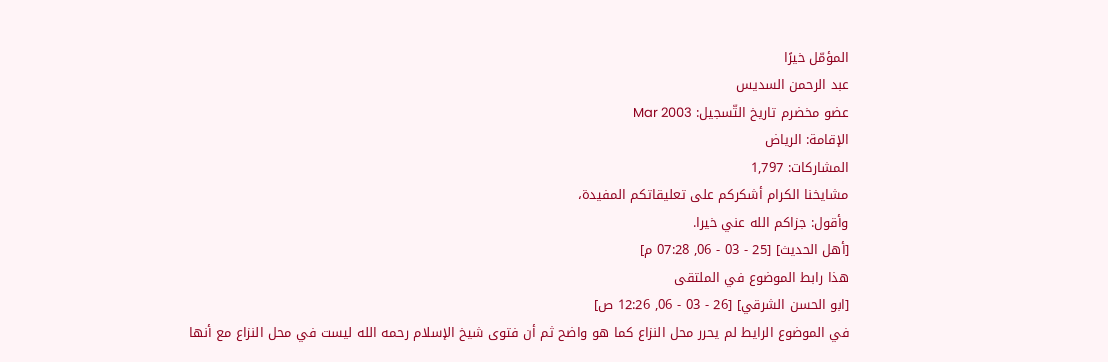المؤمّل خيرًا
عبد الرحمن السديس
عضو مخضرم تاريخ التّسجيل: Mar 2003
الإقامة: الرياض
المشاركات: 1,797
مشايخنا الكرام أشكركم على تعليقاتكم المفيدة،
وأقول: جزاكم الله عني خيرا.
[أهل الحديث] [25 - 03 - 06, 07:28 م]
هذا رابط الموضوع في الملتقى
[ابو الحسن الشرقي] [26 - 03 - 06, 12:26 ص]
في الموضوع الرايط لم يحرر محل النزاع كما هو واضح ثم أن فتوى شيخ الإسلام رحمه الله ليست في محل النزاع مع أنها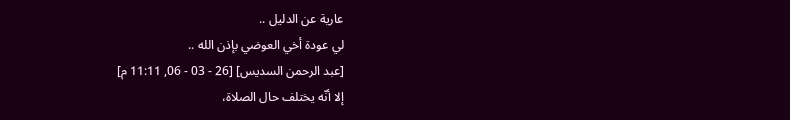عارية عن الدليل ..
لي عودة أخي العوضي بإذن الله ..
[عبد الرحمن السديس] [26 - 03 - 06, 11:11 م]
إلا أنّه يختلف حال الصلاة،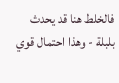فالخلط هنا قد يحدث بلبلة - وهذا احتمال قوي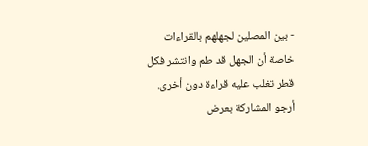- بين المصلين لجهلهم بالقراءات خاصة أن الجهل قد طم وانتشر فكل قطر تغلب عليه قراءة دون أخرى.
أرجو المشاركة بعرض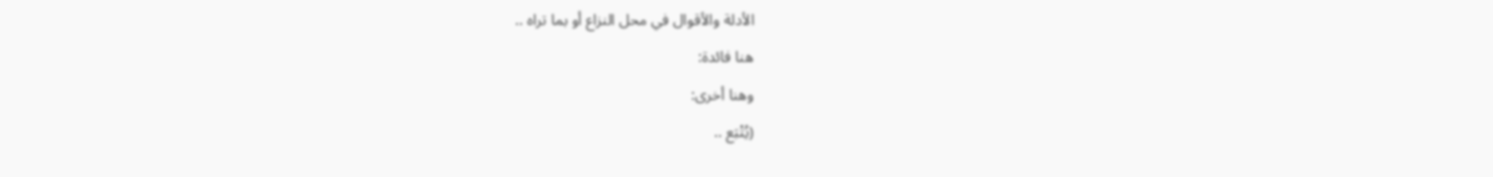الأدلة والأقوال في محل النزاع أو بما تراه ..
هنا فائدة:
وهنا أخرى:
(يُتْبَع ..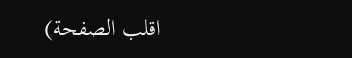اقلب الصفحة)